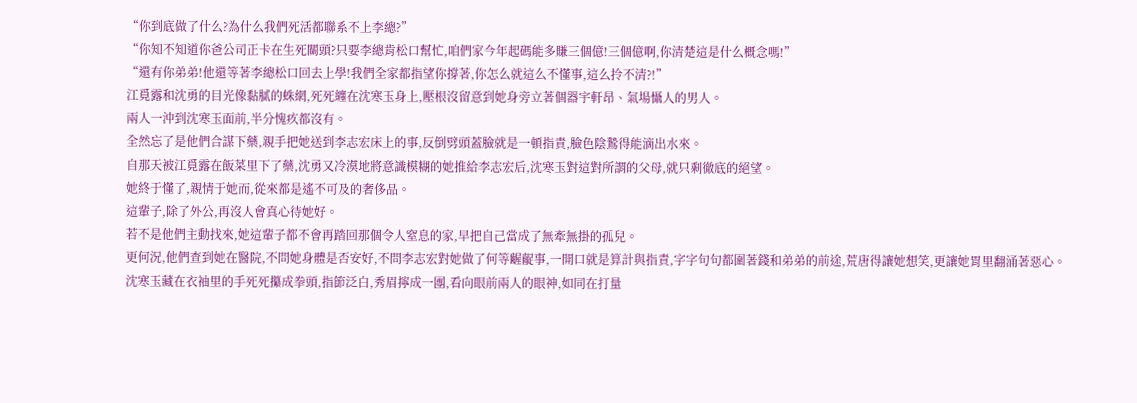“你到底做了什么?為什么我們死活都聯系不上李總?”
“你知不知道你爸公司正卡在生死關頭?只要李總肯松口幫忙,咱們家今年起碼能多賺三個億!三個億啊,你清楚這是什么概念嗎!”
“還有你弟弟!他還等著李總松口回去上學!我們全家都指望你撐著,你怎么就這么不懂事,這么拎不清?!”
江覓露和沈勇的目光像黏膩的蛛網,死死纏在沈寒玉身上,壓根沒留意到她身旁立著個器宇軒昂、氣場懾人的男人。
兩人一沖到沈寒玉面前,半分愧疚都沒有。
全然忘了是他們合謀下藥,親手把她送到李志宏床上的事,反倒劈頭蓋臉就是一頓指責,臉色陰鷙得能滴出水來。
自那天被江覓露在飯菜里下了藥,沈勇又冷漠地將意識模糊的她推給李志宏后,沈寒玉對這對所謂的父母,就只剩徹底的絕望。
她終于懂了,親情于她而,從來都是遙不可及的奢侈品。
這輩子,除了外公,再沒人會真心待她好。
若不是他們主動找來,她這輩子都不會再踏回那個令人窒息的家,早把自己當成了無牽無掛的孤兒。
更何況,他們查到她在醫院,不問她身體是否安好,不問李志宏對她做了何等齷齪事,一開口就是算計與指責,字字句句都圍著錢和弟弟的前途,荒唐得讓她想笑,更讓她胃里翻涌著惡心。
沈寒玉藏在衣袖里的手死死攥成拳頭,指節泛白,秀眉擰成一團,看向眼前兩人的眼神,如同在打量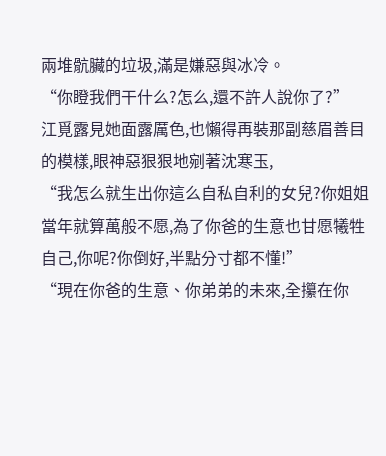兩堆骯臟的垃圾,滿是嫌惡與冰冷。
“你瞪我們干什么?怎么,還不許人說你了?”
江覓露見她面露厲色,也懶得再裝那副慈眉善目的模樣,眼神惡狠狠地剜著沈寒玉,
“我怎么就生出你這么自私自利的女兒?你姐姐當年就算萬般不愿,為了你爸的生意也甘愿犧牲自己,你呢?你倒好,半點分寸都不懂!”
“現在你爸的生意、你弟弟的未來,全攥在你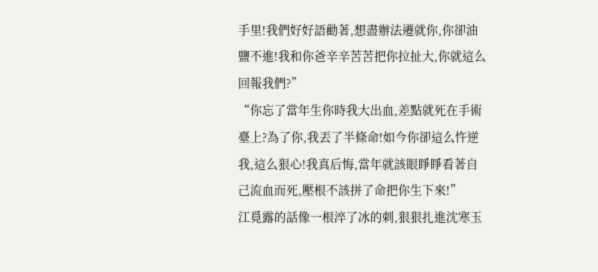手里!我們好好語勸著,想盡辦法遷就你,你卻油鹽不進!我和你爸辛辛苦苦把你拉扯大,你就這么回報我們?”
“你忘了當年生你時我大出血,差點就死在手術臺上?為了你,我丟了半條命!如今你卻這么忤逆我,這么狠心!我真后悔,當年就該眼睜睜看著自己流血而死,壓根不該拼了命把你生下來!”
江覓露的話像一根淬了冰的刺,狠狠扎進沈寒玉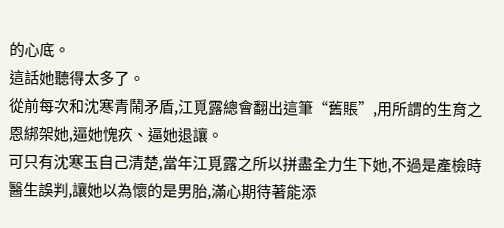的心底。
這話她聽得太多了。
從前每次和沈寒青鬧矛盾,江覓露總會翻出這筆“舊賬”,用所謂的生育之恩綁架她,逼她愧疚、逼她退讓。
可只有沈寒玉自己清楚,當年江覓露之所以拼盡全力生下她,不過是產檢時醫生誤判,讓她以為懷的是男胎,滿心期待著能添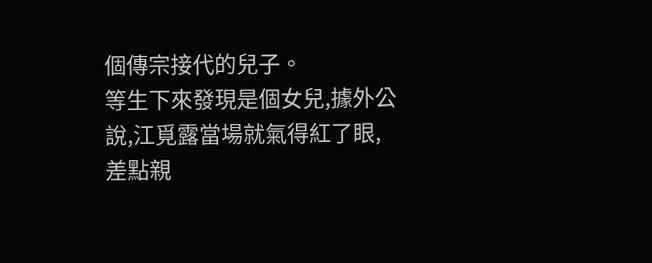個傳宗接代的兒子。
等生下來發現是個女兒,據外公說,江覓露當場就氣得紅了眼,差點親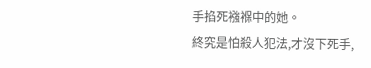手掐死襁褓中的她。
終究是怕殺人犯法,才沒下死手,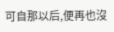可自那以后,便再也沒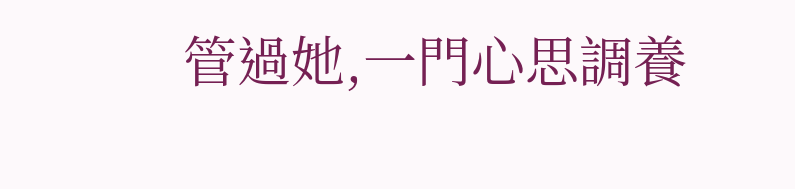管過她,一門心思調養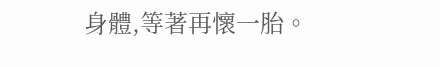身體,等著再懷一胎。